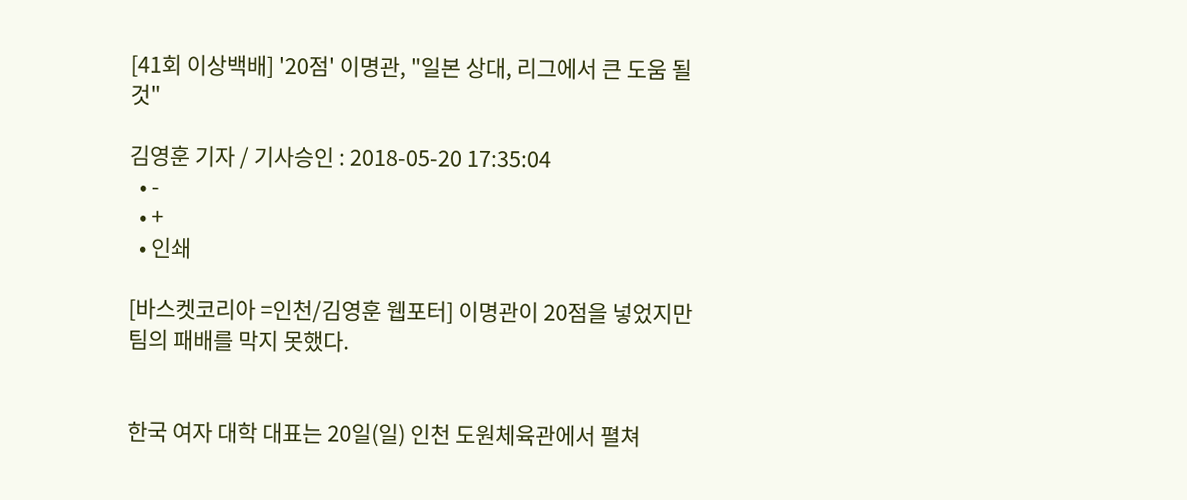[41회 이상백배] '20점' 이명관, "일본 상대, 리그에서 큰 도움 될 것"

김영훈 기자 / 기사승인 : 2018-05-20 17:35:04
  • -
  • +
  • 인쇄

[바스켓코리아 =인천/김영훈 웹포터] 이명관이 20점을 넣었지만 팀의 패배를 막지 못했다.


한국 여자 대학 대표는 20일(일) 인천 도원체육관에서 펼쳐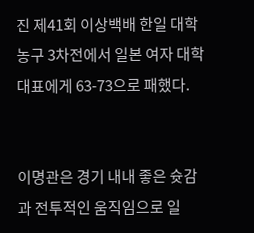진 제41회 이상백배 한일 대학농구 3차전에서 일본 여자 대학 대표에게 63-73으로 패했다.


이명관은 경기 내내 좋은 슛감과 전투적인 움직임으로 일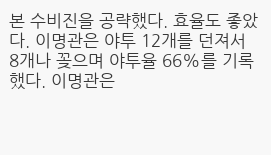본 수비진을 공략했다. 효율도 좋았다. 이명관은 야투 12개를 던져서 8개나 꽂으며 야투율 66%를 기록했다. 이명관은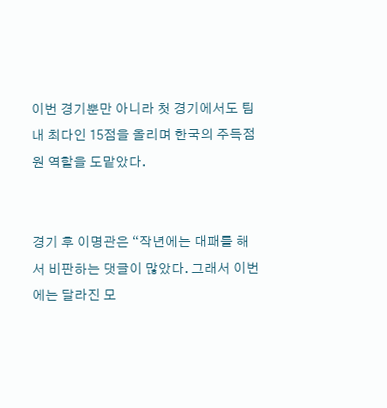이번 경기뿐만 아니라 첫 경기에서도 팀내 최다인 15점을 올리며 한국의 주득점원 역할을 도맡았다.


경기 후 이명관은 “작년에는 대패를 해서 비판하는 댓글이 많았다. 그래서 이번에는 달라진 모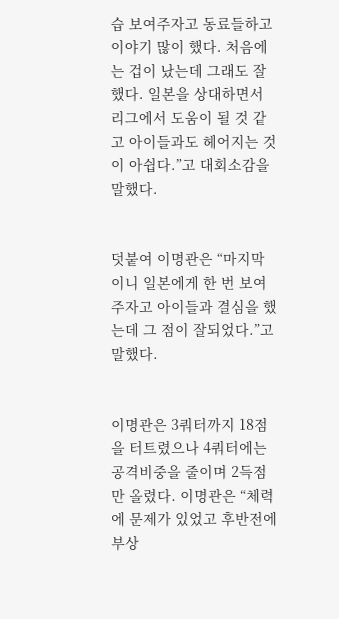습 보여주자고 동료들하고 이야기 많이 했다. 처음에는 겁이 났는데 그래도 잘했다. 일본을 상대하면서 리그에서 도움이 될 것 같고 아이들과도 헤어지는 것이 아쉽다.”고 대회소감을 말했다.


덧붙여 이명관은 “마지막이니 일본에게 한 번 보여주자고 아이들과 결심을 했는데 그 점이 잘되었다.”고 말했다.


이명관은 3쿼터까지 18점을 터트렸으나 4쿼터에는 공격비중을 줄이며 2득점만 올렸다. 이명관은 “체력에 문제가 있었고 후반전에 부상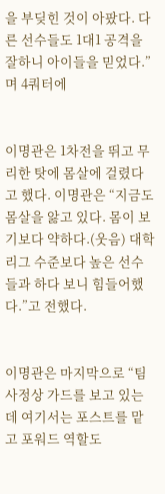을 부딪힌 것이 아팠다. 다른 선수들도 1대1 공격을 잘하니 아이들을 믿었다.”며 4쿼터에


이명관은 1차전을 뛰고 무리한 탓에 몸살에 걸렸다고 했다. 이명관은 “지금도 몸살을 앓고 있다. 몸이 보기보다 약하다.(웃음) 대학리그 수준보다 높은 선수들과 하다 보니 힘들어했다.”고 전했다.


이명관은 마지막으로 “팀 사정상 가드를 보고 있는데 여기서는 포스트를 맡고 포워드 역할도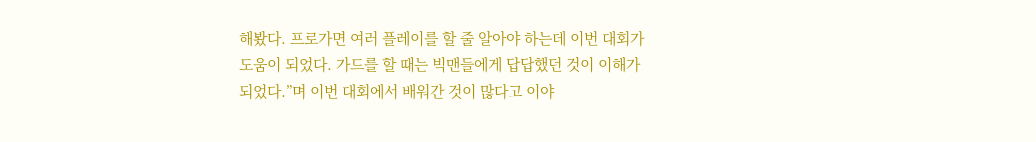해봤다. 프로가면 여러 플레이를 할 줄 알아야 하는데 이번 대회가 도움이 되었다. 가드를 할 때는 빅맨들에게 답답했던 것이 이해가 되었다.”며 이번 대회에서 배워간 것이 많다고 이야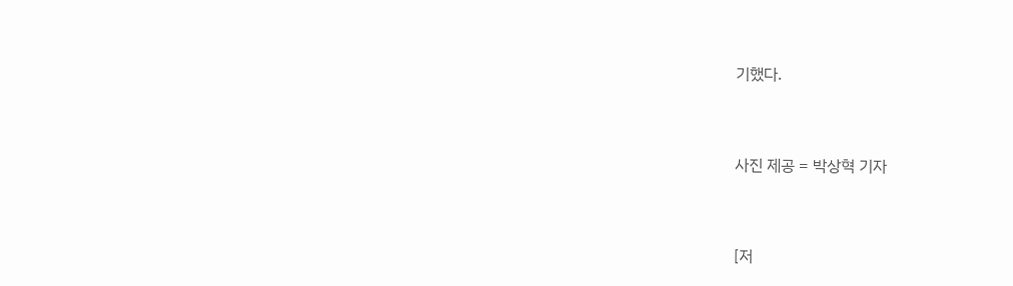기했다.


사진 제공 = 박상혁 기자


[저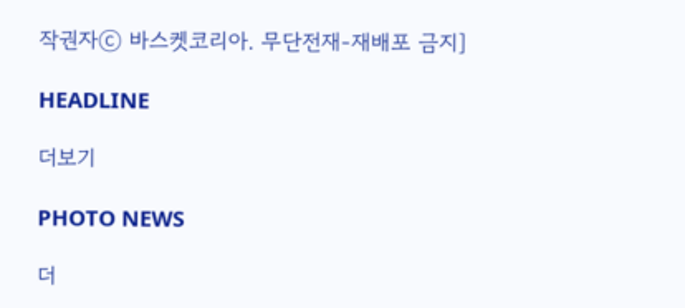작권자ⓒ 바스켓코리아. 무단전재-재배포 금지]

HEADLINE

더보기

PHOTO NEWS

더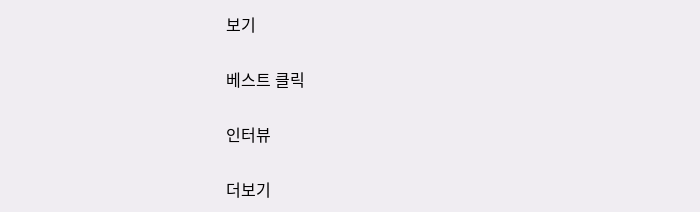보기

베스트 클릭

인터뷰

더보기